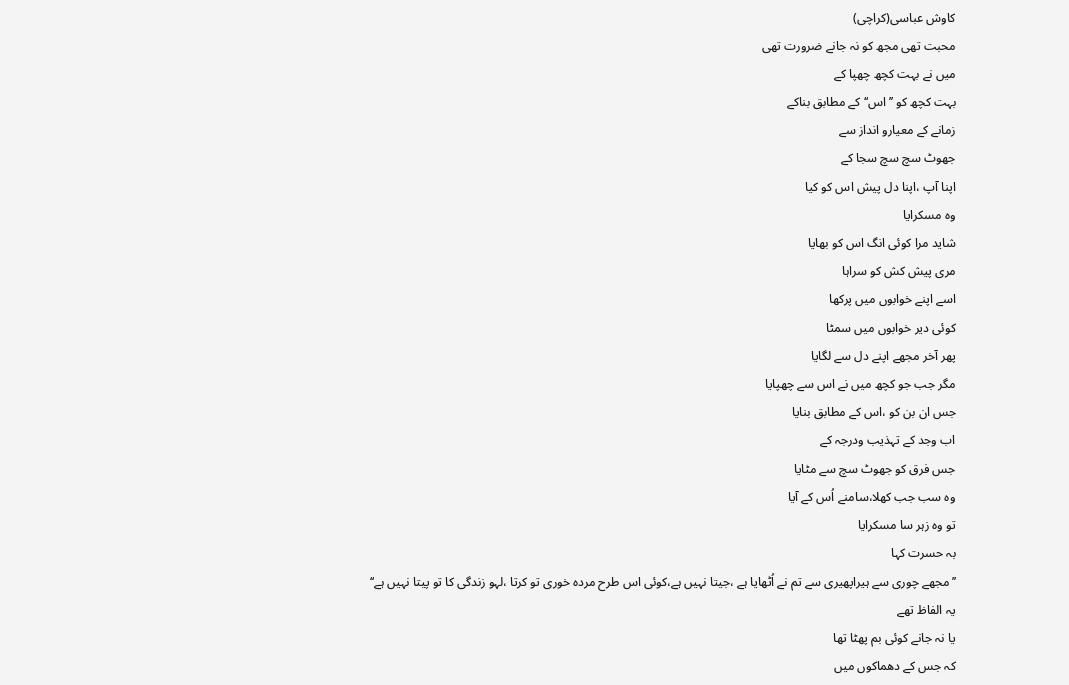کاوش عباسی(کراچی)
محبت تھی مجھ کو نہ جانے ضرورت تھی
میں نے بہت کچھ چھپا کے
بہت کچھ کو ’’اس‘‘کے مطابق بناکے
زمانے کے معیارو انداز سے
جھوٹ سچ سچ سجا کے
اپنا آپ ،اپنا دل پیش اس کو کیا
وہ مسکرایا
شاید مرا کوئی انگ اس کو بھایا
مری پیش کش کو سراہا
اسے اپنے خوابوں میں پرکھا
کوئی دیر خوابوں میں سمٹا
پھر آخر مجھے اپنے دل سے لگایا
مگر جب جو کچھ میں نے اس سے چھپایا
جس ان بن کو ،اس کے مطابق بنایا
اب وجد کے تہذیب ودرجہ کے
جس فرق کو جھوٹ سچ سے مٹایا
وہ سب جب کھلا،سامنے اُس کے آیا
تو وہ زہر سا مسکرایا
بہ حسرت کہا
’’مجھے چوری سے ہیراپھیری سے تم نے اُٹھایا ہے ،جیتا نہیں ہے،کوئی اس طرح مردہ خوری تو کرتا ،لہو زندگی کا تو پیتا نہیں ہے‘‘
یہ الفاظ تھے
یا نہ جانے کوئی بم پھٹا تھا
کہ جس کے دھماکوں میں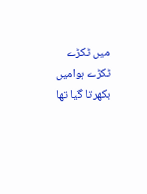میں ٹکڑے ٹکڑے ہوامیں بکھرتا گیا تھا